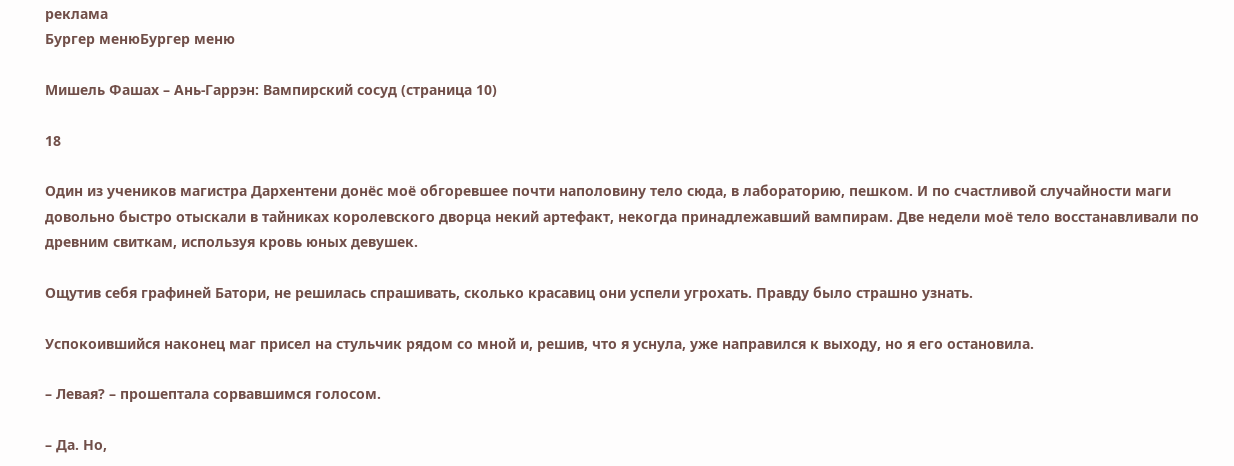реклама
Бургер менюБургер меню

Мишель Фашах – Ань-Гаррэн: Вампирский сосуд (страница 10)

18

Один из учеников магистра Дархентени донёс моё обгоревшее почти наполовину тело сюда, в лабораторию, пешком. И по счастливой случайности маги довольно быстро отыскали в тайниках королевского дворца некий артефакт, некогда принадлежавший вампирам. Две недели моё тело восстанавливали по древним свиткам, используя кровь юных девушек.

Ощутив себя графиней Батори, не решилась спрашивать, сколько красавиц они успели угрохать. Правду было страшно узнать.

Успокоившийся наконец маг присел на стульчик рядом со мной и, решив, что я уснула, уже направился к выходу, но я его остановила.

– Левая? – прошептала сорвавшимся голосом.

– Да. Но,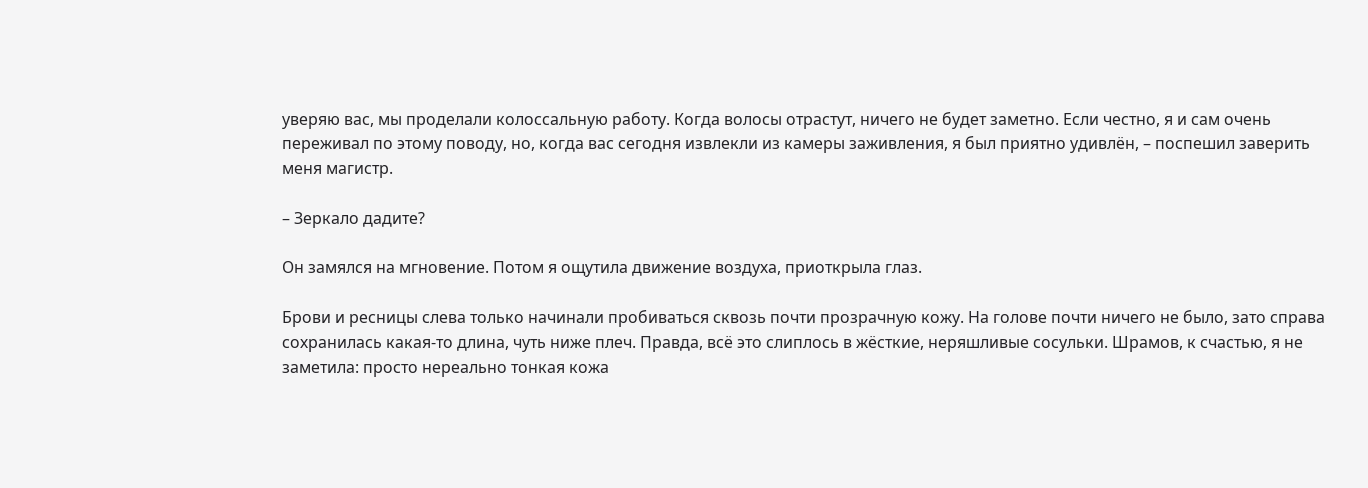уверяю вас, мы проделали колоссальную работу. Когда волосы отрастут, ничего не будет заметно. Если честно, я и сам очень переживал по этому поводу, но, когда вас сегодня извлекли из камеры заживления, я был приятно удивлён, – поспешил заверить меня магистр.

– Зеркало дадите?

Он замялся на мгновение. Потом я ощутила движение воздуха, приоткрыла глаз.

Брови и ресницы слева только начинали пробиваться сквозь почти прозрачную кожу. На голове почти ничего не было, зато справа сохранилась какая-то длина, чуть ниже плеч. Правда, всё это слиплось в жёсткие, неряшливые сосульки. Шрамов, к счастью, я не заметила: просто нереально тонкая кожа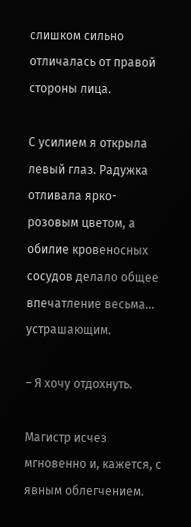слишком сильно отличалась от правой стороны лица.

С усилием я открыла левый глаз. Радужка отливала ярко-розовым цветом, а обилие кровеносных сосудов делало общее впечатление весьма… устрашающим.

– Я хочу отдохнуть.

Магистр исчез мгновенно и, кажется, с явным облегчением.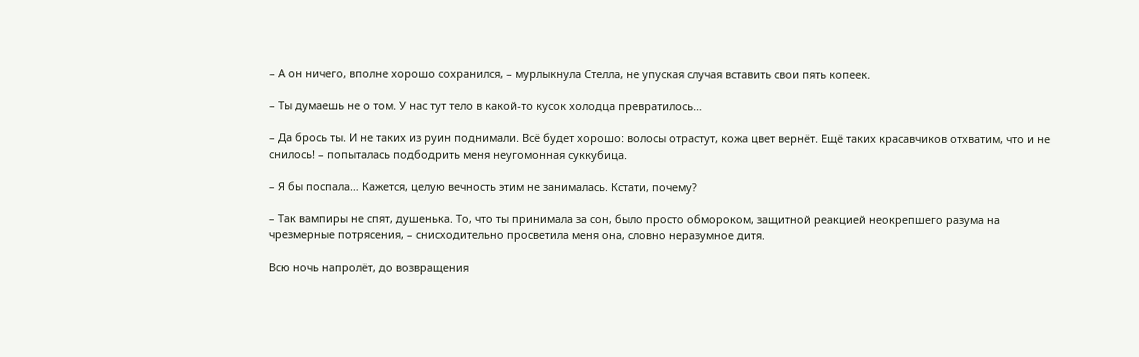– А он ничего, вполне хорошо сохранился, – мурлыкнула Стелла, не упуская случая вставить свои пять копеек.

– Ты думаешь не о том. У нас тут тело в какой-то кусок холодца превратилось…

– Да брось ты. И не таких из руин поднимали. Всё будет хорошо: волосы отрастут, кожа цвет вернёт. Ещё таких красавчиков отхватим, что и не снилось! – попыталась подбодрить меня неугомонная суккубица.

– Я бы поспала… Кажется, целую вечность этим не занималась. Кстати, почему?

– Так вампиры не спят, душенька. То, что ты принимала за сон, было просто обмороком, защитной реакцией неокрепшего разума на чрезмерные потрясения, – снисходительно просветила меня она, словно неразумное дитя.

Всю ночь напролёт, до возвращения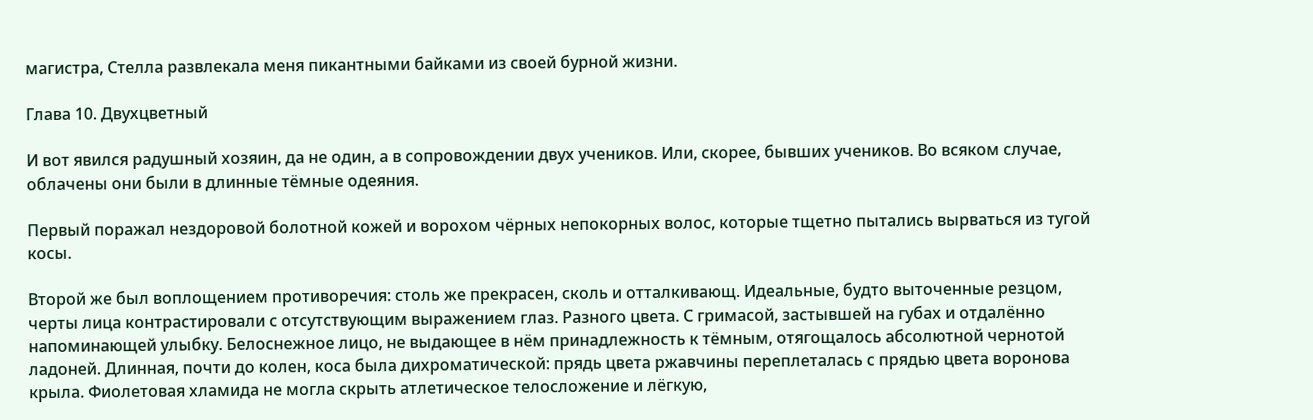магистра, Стелла развлекала меня пикантными байками из своей бурной жизни.

Глава 10. Двухцветный

И вот явился радушный хозяин, да не один, а в сопровождении двух учеников. Или, скорее, бывших учеников. Во всяком случае, облачены они были в длинные тёмные одеяния.

Первый поражал нездоровой болотной кожей и ворохом чёрных непокорных волос, которые тщетно пытались вырваться из тугой косы.

Второй же был воплощением противоречия: столь же прекрасен, сколь и отталкивающ. Идеальные, будто выточенные резцом, черты лица контрастировали с отсутствующим выражением глаз. Разного цвета. С гримасой, застывшей на губах и отдалённо напоминающей улыбку. Белоснежное лицо, не выдающее в нём принадлежность к тёмным, отягощалось абсолютной чернотой ладоней. Длинная, почти до колен, коса была дихроматической: прядь цвета ржавчины переплеталась с прядью цвета воронова крыла. Фиолетовая хламида не могла скрыть атлетическое телосложение и лёгкую,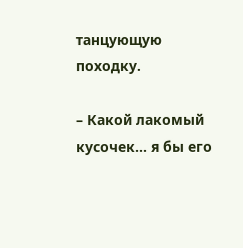танцующую походку.

– Какой лакомый кусочек… я бы его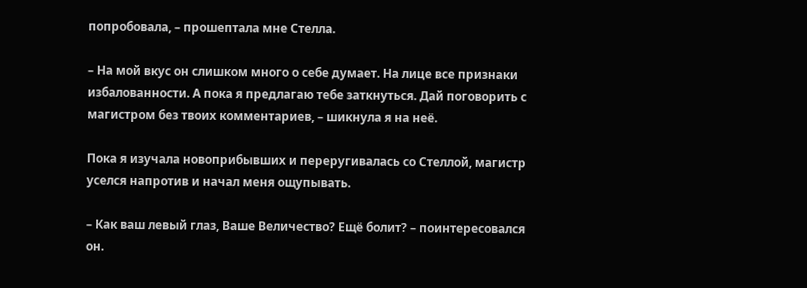попробовала, – прошептала мне Стелла.

– На мой вкус он слишком много о себе думает. На лице все признаки избалованности. А пока я предлагаю тебе заткнуться. Дай поговорить с магистром без твоих комментариев, – шикнула я на неё.

Пока я изучала новоприбывших и переругивалась со Стеллой, магистр уселся напротив и начал меня ощупывать.

– Как ваш левый глаз, Ваше Величество? Ещё болит? – поинтересовался он.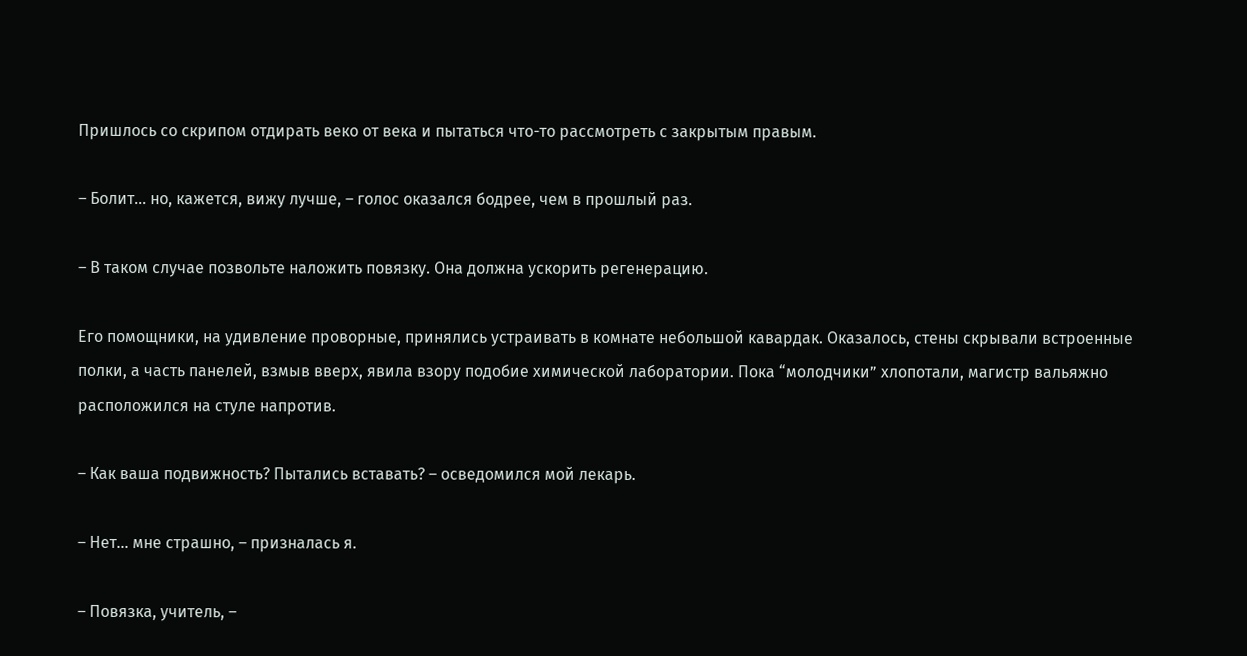Пришлось со скрипом отдирать веко от века и пытаться что-то рассмотреть с закрытым правым.

– Болит… но, кажется, вижу лучше, – голос оказался бодрее, чем в прошлый раз.

– В таком случае позвольте наложить повязку. Она должна ускорить регенерацию.

Его помощники, на удивление проворные, принялись устраивать в комнате небольшой кавардак. Оказалось, стены скрывали встроенные полки, а часть панелей, взмыв вверх, явила взору подобие химической лаборатории. Пока “молодчики” хлопотали, магистр вальяжно расположился на стуле напротив.

– Как ваша подвижность? Пытались вставать? – осведомился мой лекарь.

– Нет… мне страшно, – призналась я.

– Повязка, учитель, –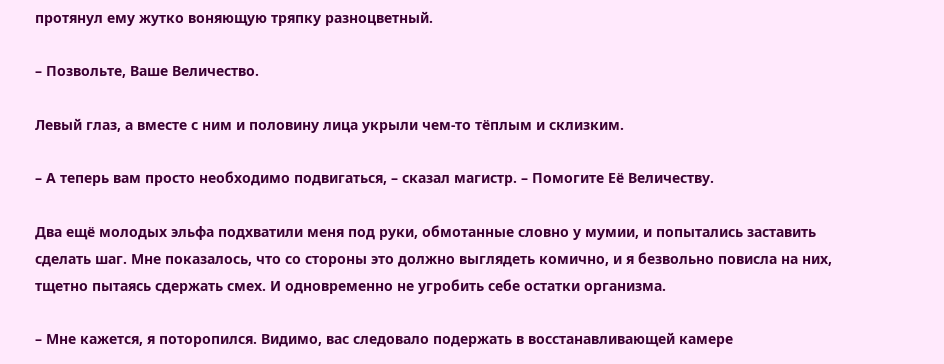протянул ему жутко воняющую тряпку разноцветный.

– Позвольте, Ваше Величество.

Левый глаз, а вместе с ним и половину лица укрыли чем-то тёплым и склизким.

– А теперь вам просто необходимо подвигаться, – сказал магистр. – Помогите Её Величеству.

Два ещё молодых эльфа подхватили меня под руки, обмотанные словно у мумии, и попытались заставить сделать шаг. Мне показалось, что со стороны это должно выглядеть комично, и я безвольно повисла на них, тщетно пытаясь сдержать смех. И одновременно не угробить себе остатки организма.

– Мне кажется, я поторопился. Видимо, вас следовало подержать в восстанавливающей камере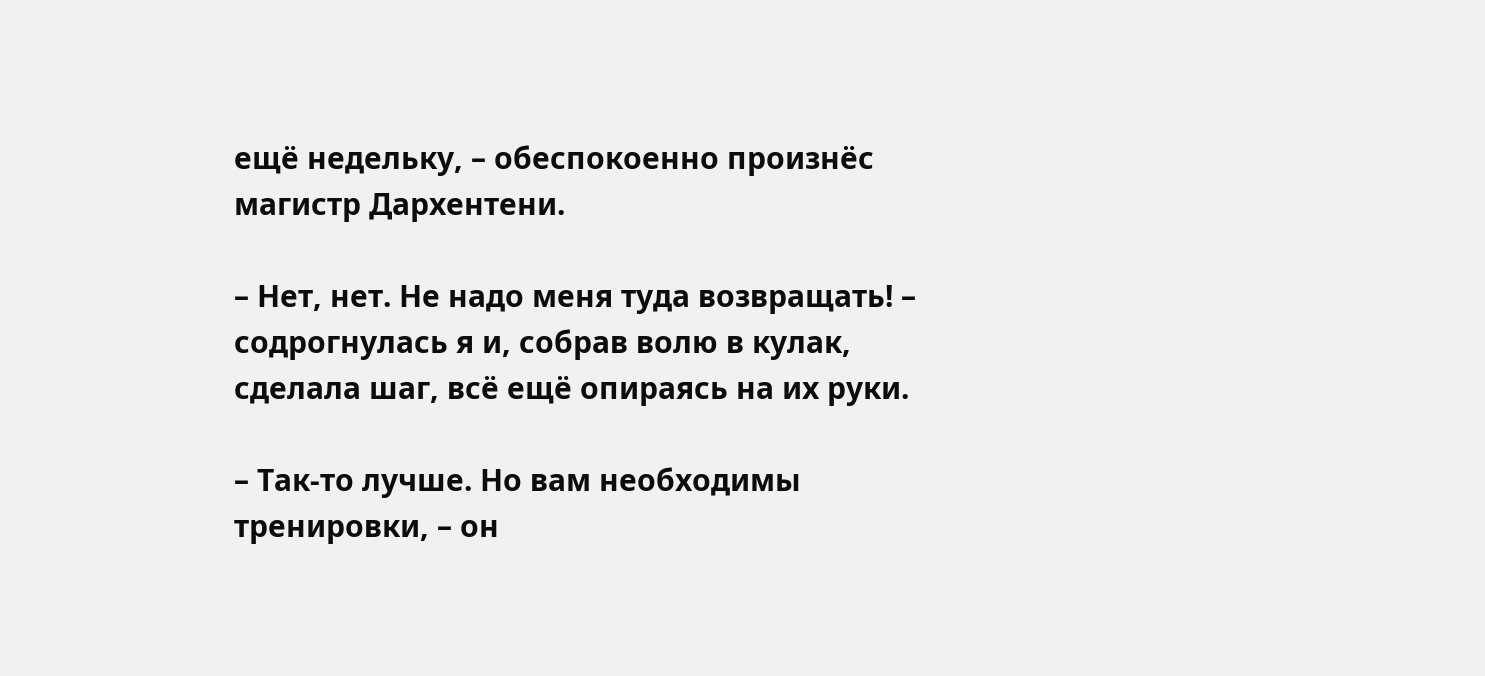ещё недельку, – обеспокоенно произнёс магистр Дархентени.

– Нет, нет. Не надо меня туда возвращать! – содрогнулась я и, собрав волю в кулак, сделала шаг, всё ещё опираясь на их руки.

– Так-то лучше. Но вам необходимы тренировки, – он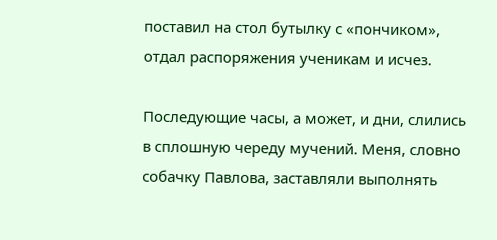поставил на стол бутылку с «пончиком», отдал распоряжения ученикам и исчез.

Последующие часы, а может, и дни, слились в сплошную череду мучений. Меня, словно собачку Павлова, заставляли выполнять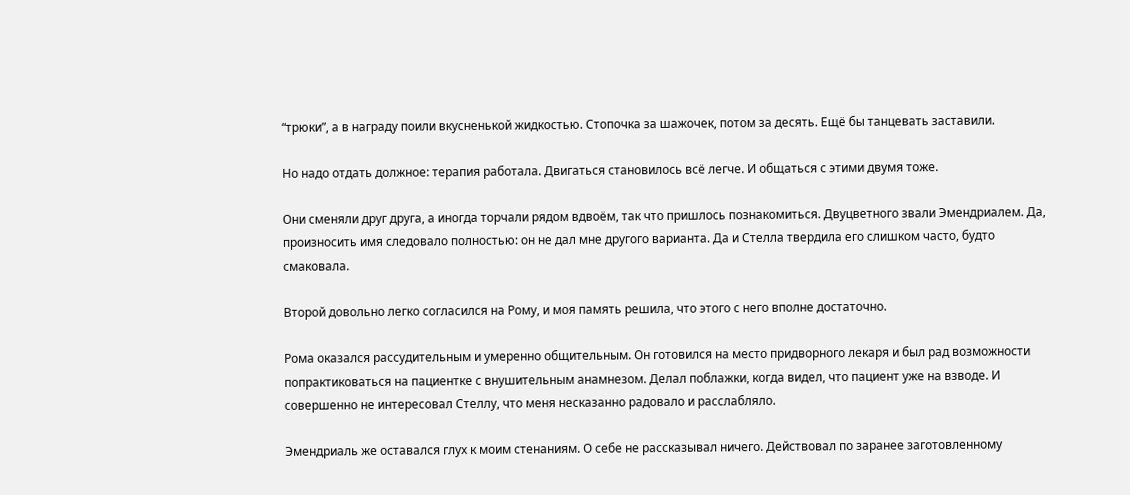“трюки”, а в награду поили вкусненькой жидкостью. Стопочка за шажочек, потом за десять. Ещё бы танцевать заставили.

Но надо отдать должное: терапия работала. Двигаться становилось всё легче. И общаться с этими двумя тоже.

Они сменяли друг друга, а иногда торчали рядом вдвоём, так что пришлось познакомиться. Двуцветного звали Эмендриалем. Да, произносить имя следовало полностью: он не дал мне другого варианта. Да и Стелла твердила его слишком часто, будто смаковала.

Второй довольно легко согласился на Рому, и моя память решила, что этого с него вполне достаточно.

Рома оказался рассудительным и умеренно общительным. Он готовился на место придворного лекаря и был рад возможности попрактиковаться на пациентке с внушительным анамнезом. Делал поблажки, когда видел, что пациент уже на взводе. И совершенно не интересовал Стеллу, что меня несказанно радовало и расслабляло.

Эмендриаль же оставался глух к моим стенаниям. О себе не рассказывал ничего. Действовал по заранее заготовленному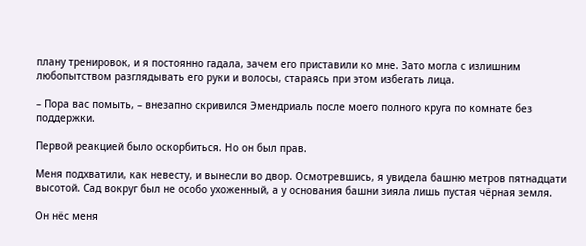плану тренировок, и я постоянно гадала, зачем его приставили ко мне. Зато могла с излишним любопытством разглядывать его руки и волосы, стараясь при этом избегать лица.

– Пора вас помыть, – внезапно скривился Эмендриаль после моего полного круга по комнате без поддержки.

Первой реакцией было оскорбиться. Но он был прав.

Меня подхватили, как невесту, и вынесли во двор. Осмотревшись, я увидела башню метров пятнадцати высотой. Сад вокруг был не особо ухоженный, а у основания башни зияла лишь пустая чёрная земля.

Он нёс меня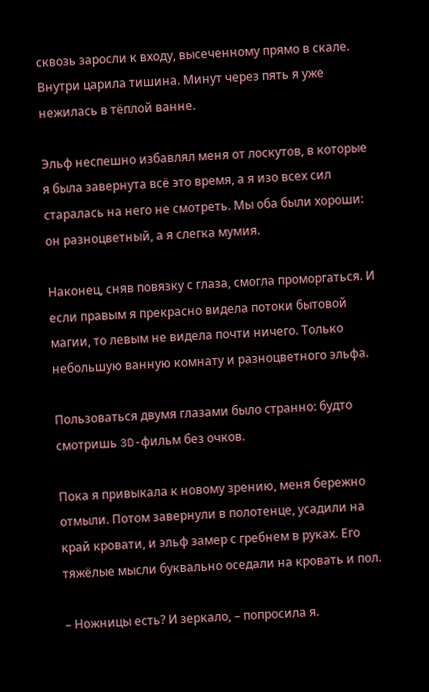сквозь заросли к входу, высеченному прямо в скале. Внутри царила тишина. Минут через пять я уже нежилась в тёплой ванне.

Эльф неспешно избавлял меня от лоскутов, в которые я была завернута всё это время, а я изо всех сил старалась на него не смотреть. Мы оба были хороши: он разноцветный, а я слегка мумия.

Наконец, сняв повязку с глаза, смогла проморгаться. И если правым я прекрасно видела потоки бытовой магии, то левым не видела почти ничего. Только небольшую ванную комнату и разноцветного эльфа.

Пользоваться двумя глазами было странно: будто смотришь 3D-фильм без очков.

Пока я привыкала к новому зрению, меня бережно отмыли. Потом завернули в полотенце, усадили на край кровати, и эльф замер с гребнем в руках. Его тяжёлые мысли буквально оседали на кровать и пол.

– Ножницы есть? И зеркало, – попросила я.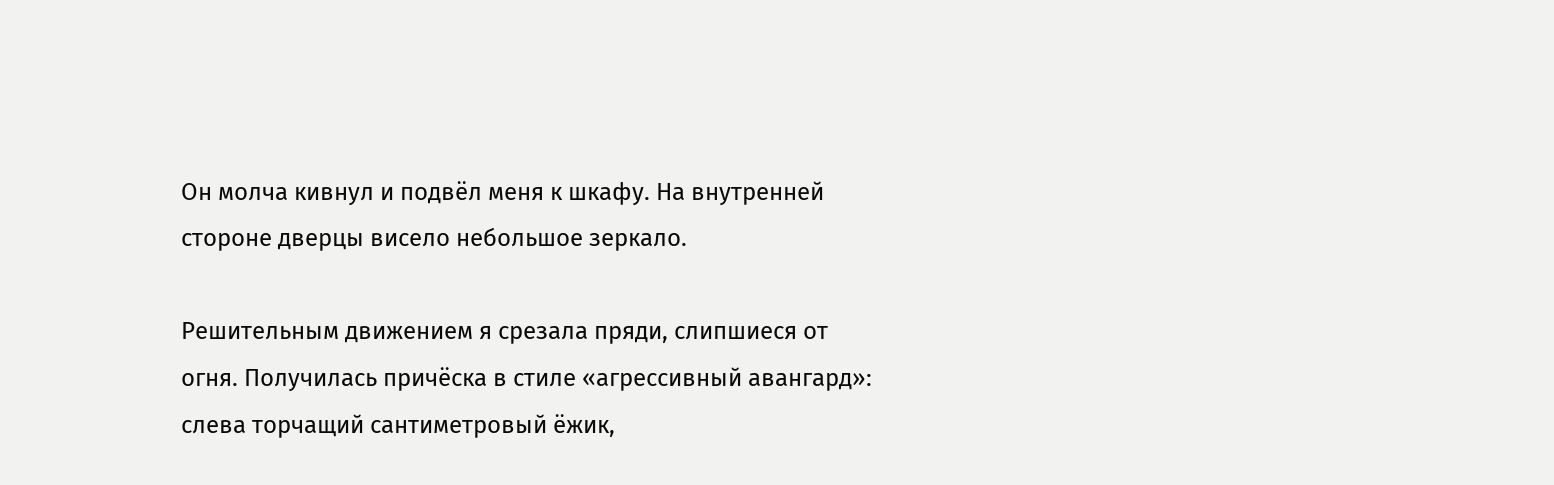Он молча кивнул и подвёл меня к шкафу. На внутренней стороне дверцы висело небольшое зеркало.

Решительным движением я срезала пряди, слипшиеся от огня. Получилась причёска в стиле «агрессивный авангард»: слева торчащий сантиметровый ёжик,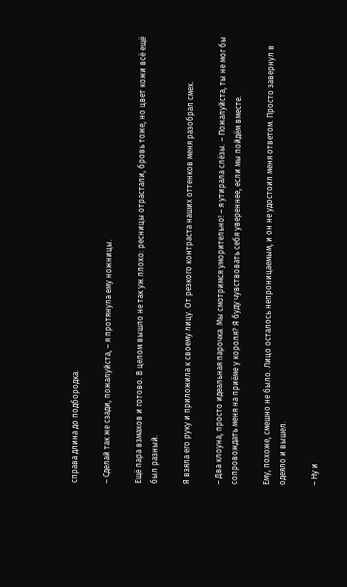справа длина до подбородка.

– Сделай так же сзади, пожалуйста, – я протянула ему ножницы.

Ещё пара взмахов и готово. В целом вышло не так уж плохо: ресницы отрастали, бровь тоже, но цвет кожи всё ещё был разный.

Я взяла его руку и приложила к своему лицу. От резкого контраста наших оттенков меня разобрал смех.

– Два клоуна, просто идеальная парочка. Мы смотримся уморительно! – я утирала слёзы. – Пожалуйста, ты не мог бы сопровождать меня на приёме у короля? Я буду чувствовать себя увереннее, если мы пойдём вместе.

Ему, похоже, смешно не было. Лицо осталось непроницаемым, и он не удостоил меня ответом. Просто завернул в одеяло и вышел.

– Ну и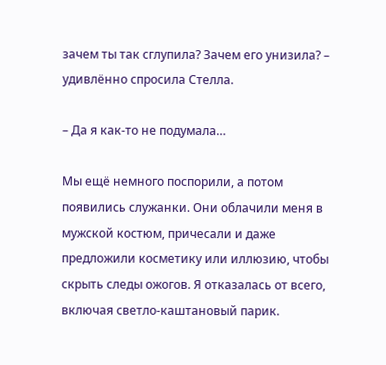зачем ты так сглупила? Зачем его унизила? – удивлённо спросила Стелла.

– Да я как-то не подумала…

Мы ещё немного поспорили, а потом появились служанки. Они облачили меня в мужской костюм, причесали и даже предложили косметику или иллюзию, чтобы скрыть следы ожогов. Я отказалась от всего, включая светло-каштановый парик.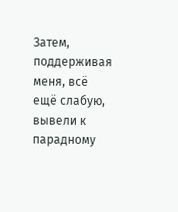Затем, поддерживая меня, всё ещё слабую, вывели к парадному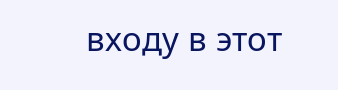входу в этот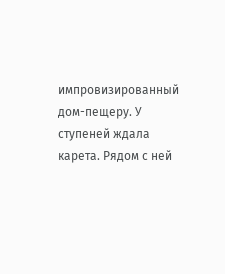импровизированный дом-пещеру. У ступеней ждала карета. Рядом с ней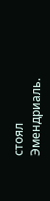стоял Эмендриаль.